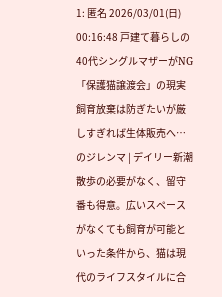1: 匿名 2026/03/01(日) 00:16:48 戸建て暮らしの40代シングルマザーがNG「保護猫譲渡会」の現実 飼育放棄は防ぎたいが厳しすぎれば生体販売へ…のジレンマ | デイリー新潮散歩の必要がなく、留守番も得意。広いスペースがなくても飼育が可能といった条件から、猫は現代のライフスタイルに合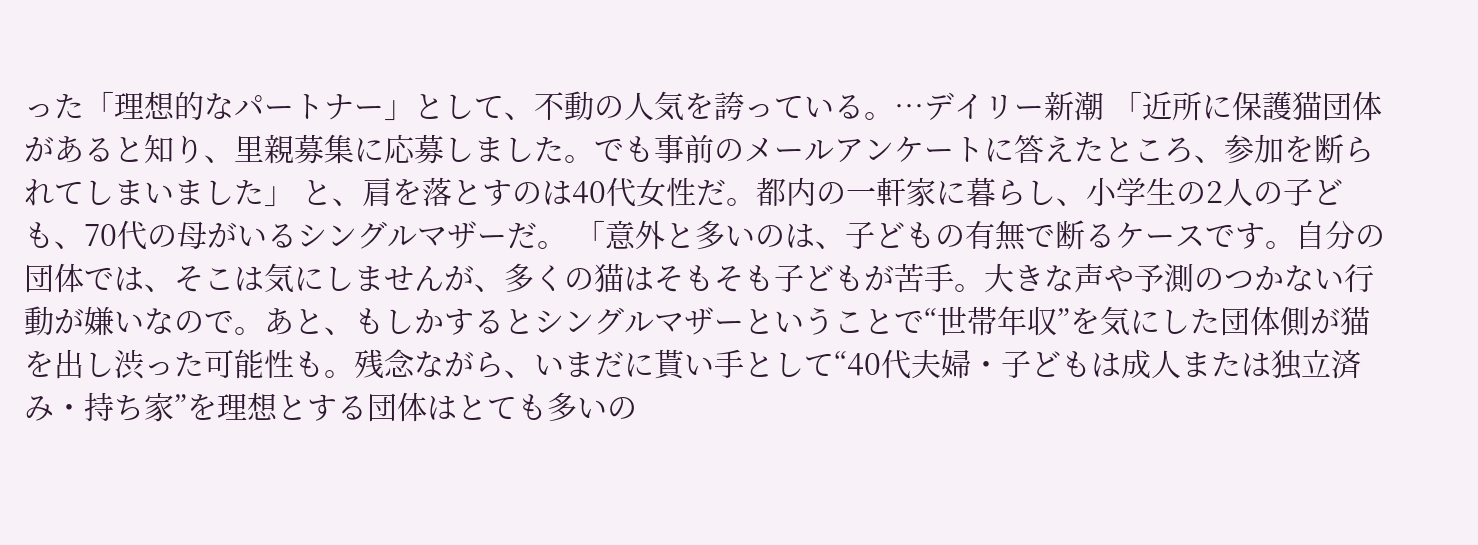った「理想的なパートナー」として、不動の人気を誇っている。…デイリー新潮 「近所に保護猫団体があると知り、里親募集に応募しました。でも事前のメールアンケートに答えたところ、参加を断られてしまいました」 と、肩を落とすのは40代女性だ。都内の一軒家に暮らし、小学生の2人の子ども、70代の母がいるシングルマザーだ。 「意外と多いのは、子どもの有無で断るケースです。自分の団体では、そこは気にしませんが、多くの猫はそもそも子どもが苦手。大きな声や予測のつかない行動が嫌いなので。あと、もしかするとシングルマザーということで“世帯年収”を気にした団体側が猫を出し渋った可能性も。残念ながら、いまだに貰い手として“40代夫婦・子どもは成人または独立済み・持ち家”を理想とする団体はとても多いの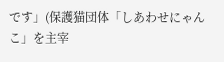です」(保護猫団体「しあわせにゃんこ」を主宰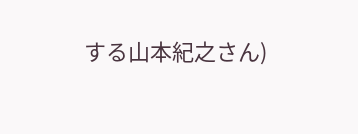する山本紀之さん)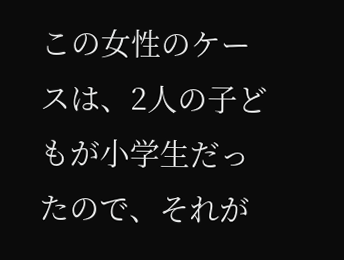この女性のケースは、2人の子どもが小学生だったので、それが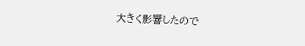大きく影響したので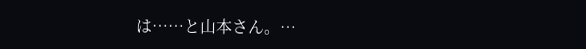は……と山本さん。…